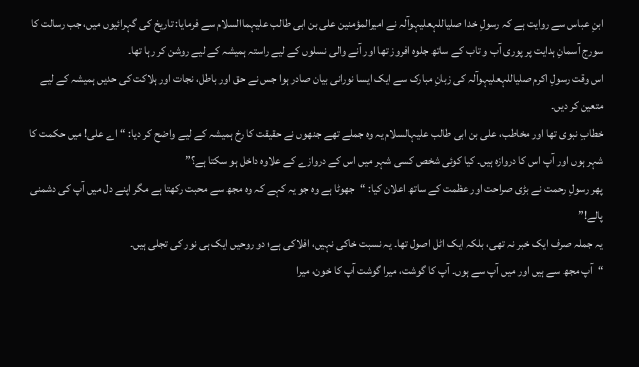ابنِ عباس سے روایت ہے کہ رسولِ خدا صلیاللہعلیہوآلہ نے امیرالمؤمنین علی بن ابی طالب علیہماالسلام سے فرمایا: تاریخ کی گہرائیوں میں، جب رسالت کا سورج آسمانِ ہدایت پر پوری آب و تاب کے ساتھ جلوہ افروز تھا اور آنے والی نسلوں کے لیے راستہ ہمیشہ کے لیے روشن کر رہا تھا۔
اس وقت رسولِ اکرم صلیاللہعلیہوآلہ کی زبانِ مبارک سے ایک ایسا نورانی بیان صادر ہوا جس نے حق اور باطل، نجات اور ہلاکت کی حدیں ہمیشہ کے لیے متعین کر دیں۔
خطابِ نبوی تھا اور مخاطب، علی بن ابی طالب علیہالسلام یہ وہ جملے تھے جنھوں نے حقیقت کا رخ ہمیشہ کے لیے واضح کر دیا: “اے علی! میں حکمت کا شہر ہوں اور آپ اس کا دروازہ ہیں۔ کیا کوئی شخص کسی شہر میں اس کے دروازے کے علاوہ داخل ہو سکتا ہے؟”
پھر رسولِ رحمت نے بڑی صراحت اور عظمت کے ساتھ اعلان کیا: “جھوٹا ہے وہ جو یہ کہے کہ وہ مجھ سے محبت رکھتا ہے مگر اپنے دل میں آپ کی دشمنی پالے!”
یہ جملہ صرف ایک خبر نہ تھی، بلکہ ایک اٹل اصول تھا۔ یہ نسبت خاکی نہیں، افلاکی ہے؛ دو روحیں ایک ہی نور کی تجلی ہیں۔
“آپ مجھ سے ہیں اور میں آپ سے ہوں۔ آپ کا گوشت، میرا گوشت آپ کا خون، میرا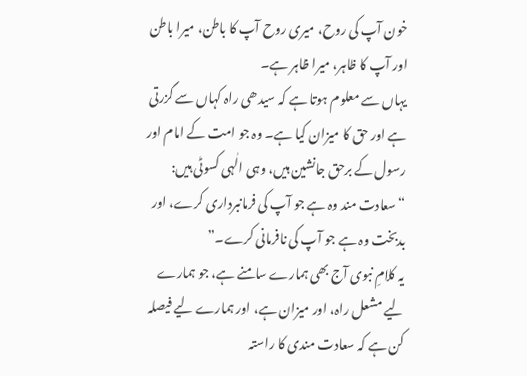خون آپ کی روح، میری روح آپ کا باطن، میرا باطن اور آپ کا ظاہر، میرا ظاہر ہے۔
یہاں سے معلوم ہوتا ہے کہ سیدھی راہ کہاں سے گزرتی ہے اور حق کا میزان کیا ہے۔ وہ جو امت کے امام اور رسول کے برحق جانشین ہیں، وہی الٰہی کسوٹی ہیں: “سعادت مند وہ ہے جو آپ کی فرمانبرداری کرے، اور بدبخت وہ ہے جو آپ کی نافرمانی کرے۔”
یہ کلامِ نبوی آج بھی ہمارے سامنے ہے، جو ہمارے لیے مشعل راہ، اور میزان ہے، اور ہمارے لیے فیصلہ کن ہے کہ سعادت مندی کا راستہ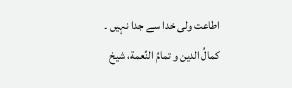اطاعت ولی خدا سے جدا نہیں ۔
کمالُ الدین و تمامُ النِّعمة، شیخ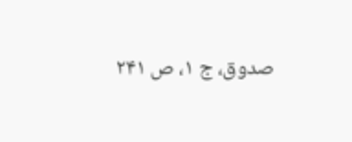صدوق، ج ۱، ص ۲۴۱